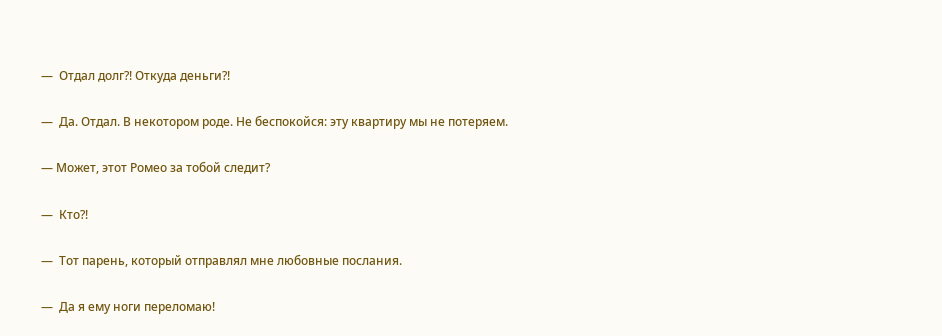—  Отдал долг?! Откуда деньги?!

—  Да. Отдал. В некотором роде. Не беспокойся: эту квартиру мы не потеряем.

— Может, этот Ромео за тобой следит?

—  Кто?!

—  Тот парень, который отправлял мне любовные послания.

—  Да я ему ноги переломаю!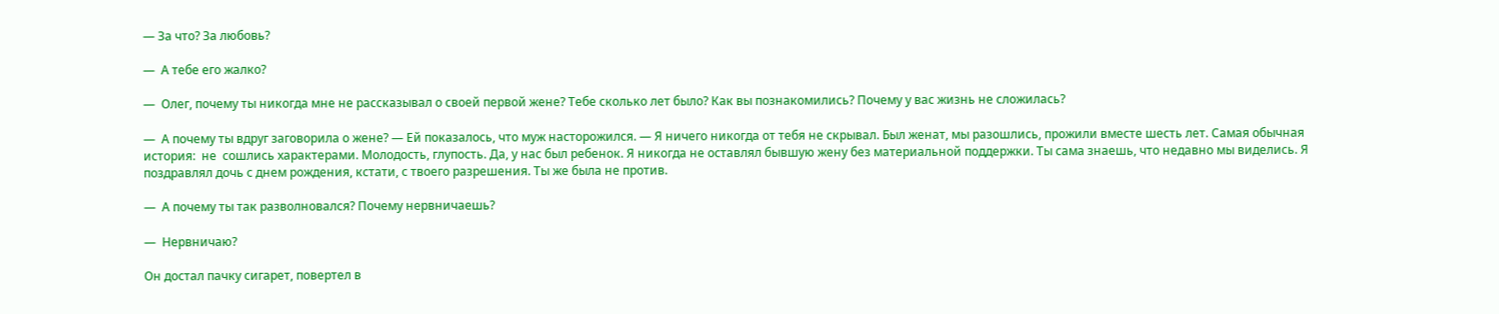— За что? За любовь?

—  А тебе его жалко?

—  Олег, почему ты никогда мне не рассказывал о своей первой жене? Тебе сколько лет было? Как вы познакомились? Почему у вас жизнь не сложилась?

—  А почему ты вдруг заговорила о жене? — Ей показалось, что муж насторожился. — Я ничего никогда от тебя не скрывал. Был женат, мы разошлись, прожили вместе шесть лет. Самая обычная история:  не  сошлись характерами. Молодость, глупость. Да, у нас был ребенок. Я никогда не оставлял бывшую жену без материальной поддержки. Ты сама знаешь, что недавно мы виделись. Я поздравлял дочь с днем рождения, кстати, с твоего разрешения. Ты же была не против.

—  А почему ты так разволновался? Почему нервничаешь?

—  Нервничаю?

Он достал пачку сигарет, повертел в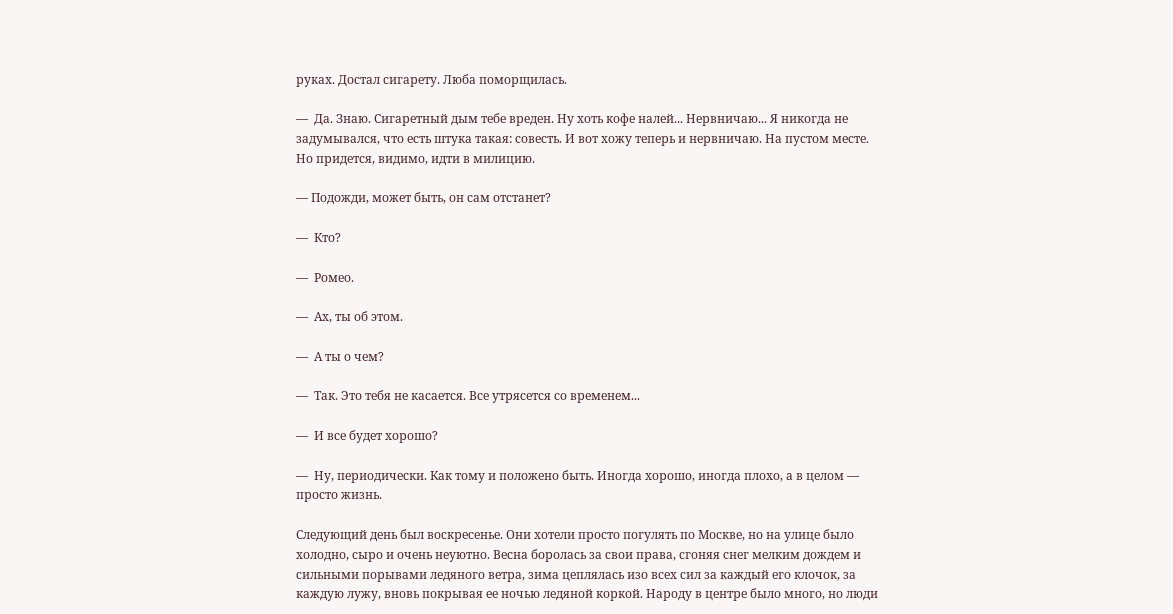руках. Достал сигарету. Люба поморщилась.

—  Да. Знаю. Сигаретный дым тебе вреден. Ну хоть кофе налей... Нервничаю... Я никогда не задумывался, что есть штука такая: совесть. И вот хожу теперь и нервничаю. На пустом месте. Но придется, видимо, идти в милицию.

— Подожди, может быть, он сам отстанет?

—  Кто?

—  Ромео.

—  Ах, ты об этом.

—  А ты о чем?

—  Так. Это тебя не касается. Все утрясется со временем...

—  И все будет хорошо?

—  Ну, периодически. Как тому и положено быть. Иногда хорошо, иногда плохо, а в целом — просто жизнь.

Следующий день был воскресенье. Они хотели просто погулять по Москве, но на улице было холодно, сыро и очень неуютно. Весна боролась за свои права, сгоняя снег мелким дождем и сильными порывами ледяного ветра, зима цеплялась изо всех сил за каждый его клочок, за каждую лужу, вновь покрывая ее ночью ледяной коркой. Народу в центре было много, но люди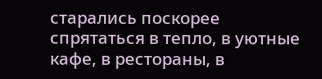старались поскорее спрятаться в тепло, в уютные кафе, в рестораны, в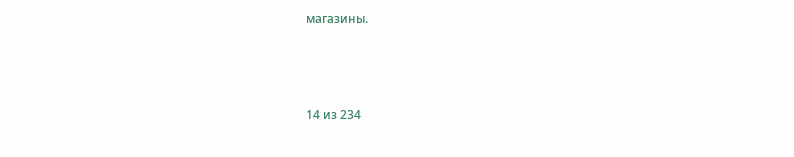магазины.



14 из 234